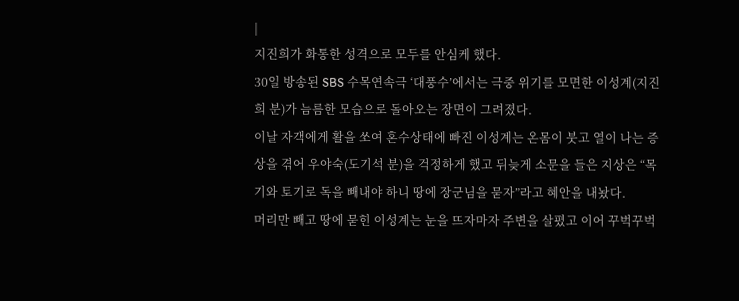|
지진희가 화통한 성격으로 모두를 안심케 했다.
30일 방송된 SBS 수목연속극 ‘대풍수’에서는 극중 위기를 모면한 이성계(지진희 분)가 늠름한 모습으로 돌아오는 장면이 그려졌다.
이날 자객에게 활을 쏘여 혼수상태에 빠진 이성계는 온몸이 붓고 열이 나는 증상을 겪어 우야숙(도기석 분)을 걱정하게 했고 뒤늦게 소문을 들은 지상은 “목기와 토기로 독을 빼내야 하니 땅에 장군님을 묻자”라고 혜안을 내놨다.
머리만 빼고 땅에 묻힌 이성계는 눈을 뜨자마자 주변을 살폈고 이어 꾸벅꾸벅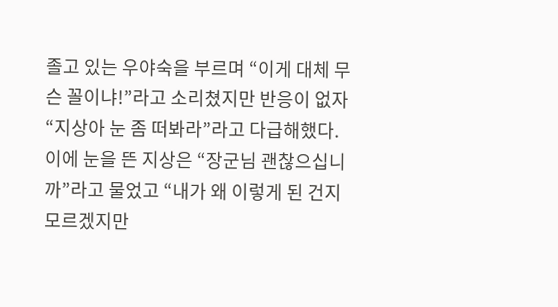졸고 있는 우야숙을 부르며 “이게 대체 무슨 꼴이냐!”라고 소리쳤지만 반응이 없자 “지상아 눈 좀 떠봐라”라고 다급해했다.
이에 눈을 뜬 지상은 “장군님 괜찮으십니까”라고 물었고 “내가 왜 이렇게 된 건지 모르겠지만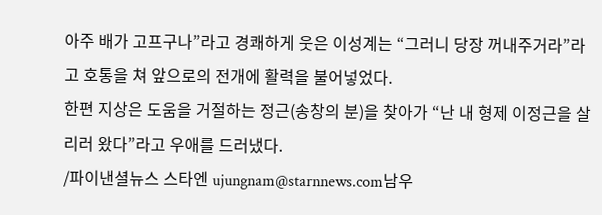아주 배가 고프구나”라고 경쾌하게 웃은 이성계는 “그러니 당장 꺼내주거라”라고 호통을 쳐 앞으로의 전개에 활력을 불어넣었다.
한편 지상은 도움을 거절하는 정근(송창의 분)을 찾아가 “난 내 형제 이정근을 살리러 왔다”라고 우애를 드러냈다.
/파이낸셜뉴스 스타엔 ujungnam@starnnews.com남우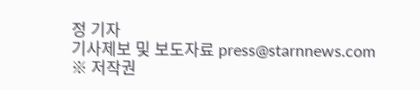정 기자
기사제보 및 보도자료 press@starnnews.com
※ 저작권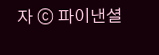자 ⓒ 파이낸셜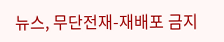뉴스, 무단전재-재배포 금지